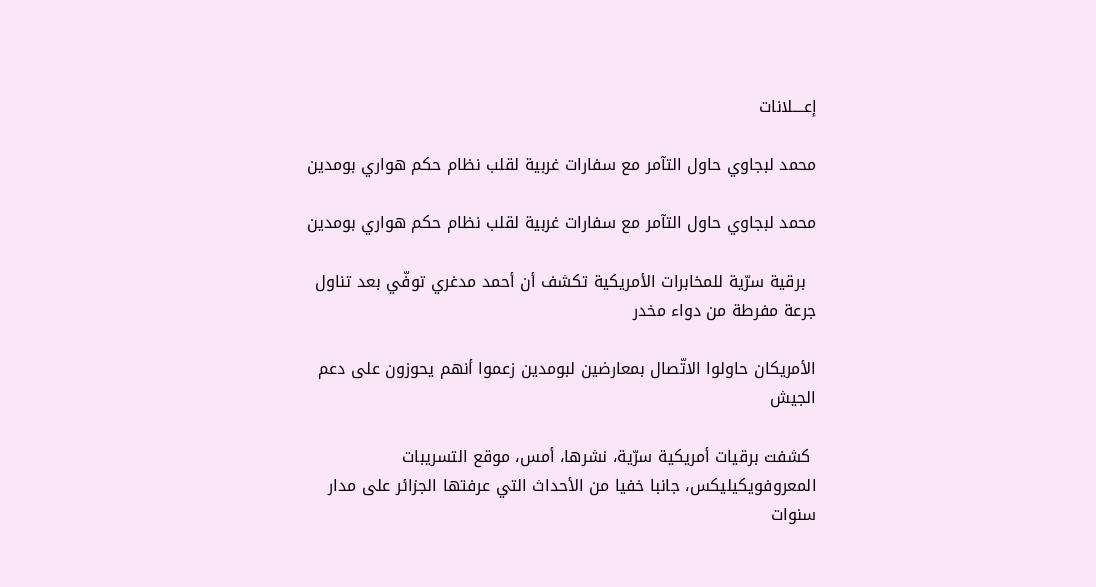إعــــلانات

محمد لبجاوي حاول التآمر مع سفارات غربية لقلب نظام حكم هواري بومدين

محمد لبجاوي حاول التآمر مع سفارات غربية لقلب نظام حكم هواري بومدين

  برقية سرّية للمخابرات الأمريكية تكشف أن أحمد مدغري توفّي بعد تناول جرعة مفرطة من دواء مخدر

الأمريكان حاولوا الاتّصال بمعارضين لبومدين زعموا أنهم يحوزون على دعم الجيش

 كشفت برقيات أمريكية سرّية، نشرها، أمس، موقع التسريبات المعروفويكيليكس، جانبا خفيا من الأحداث التي عرفتها الجزائر على مدار سنوات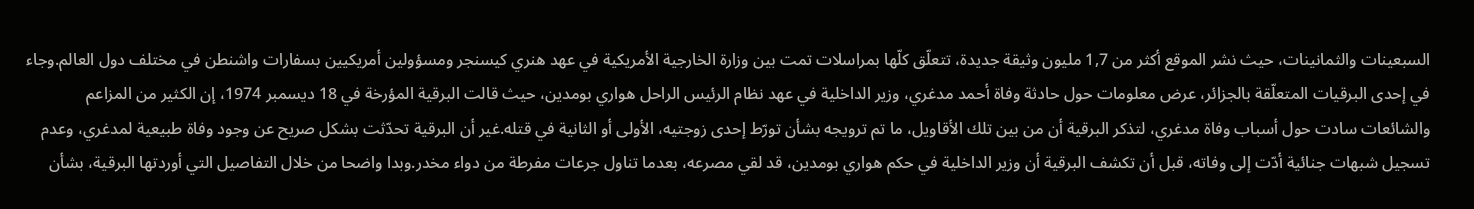السبعينات والثمانينات، حيث نشر الموقع أكثر من 1,7 مليون وثيقة جديدة، تتعلّق كلّها بمراسلات تمت بين وزارة الخارجية الأمريكية في عهد هنري كيسنجر ومسؤولين أمريكيين بسفارات واشنطن في مختلف دول العالم.وجاء في إحدى البرقيات المتعلّقة بالجزائر، عرض معلومات حول حادثة وفاة أحمد مدغري، وزير الداخلية في عهد نظام الرئيس الراحل هواري بومدين، حيث قالت البرقية المؤرخة في 18 ديسمبر 1974، إن الكثير من المزاعم والشائعات سادت حول أسباب وفاة مدغري، لتذكر البرقية أن من بين تلك الأقاويل، ما تم ترويجه بشأن تورّط إحدى زوجتيه، الأولى أو الثانية في قتله.غير أن البرقية تحدّثت بشكل صريح عن وجود وفاة طبيعية لمدغري، وعدم تسجيل شبهات جنائية أدّت إلى وفاته، قبل أن تكشف البرقية أن وزير الداخلية في حكم هواري بومدين، قد لقي مصرعه، بعدما تناول جرعات مفرطة من دواء مخدر.وبدا واضحا من خلال التفاصيل التي أوردتها البرقية، بشأن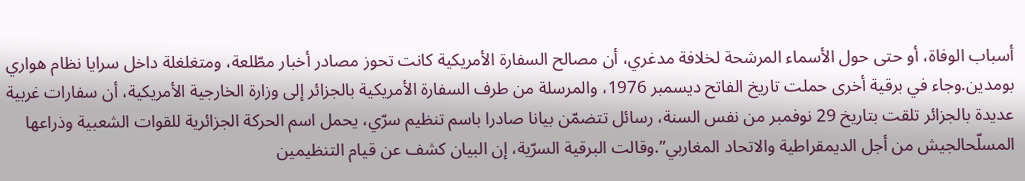أسباب الوفاة، أو حتى حول الأسماء المرشحة لخلافة مدغري، أن مصالح السفارة الأمريكية كانت تحوز مصادر أخبار مطّلعة، ومتغلغلة داخل سرايا نظام هواري بومدين.وجاء في برقية أخرى حملت تاريخ الفاتح ديسمبر 1976، والمرسلة من طرف السفارة الأمريكية بالجزائر إلى وزارة الخارجية الأمريكية، أن سفارات غربية عديدة بالجزائر تلقت بتاريخ 29 نوفمبر من نفس السنة، رسائل تتضمّن بيانا صادرا باسم تنظيم سرّي، يحمل اسم الحركة الجزائرية للقوات الشعبية وذراعها المسلّحالجيش من أجل الديمقراطية والاتحاد المغاربي”.وقالت البرقية السرّية، إن البيان كشف عن قيام التنظيمين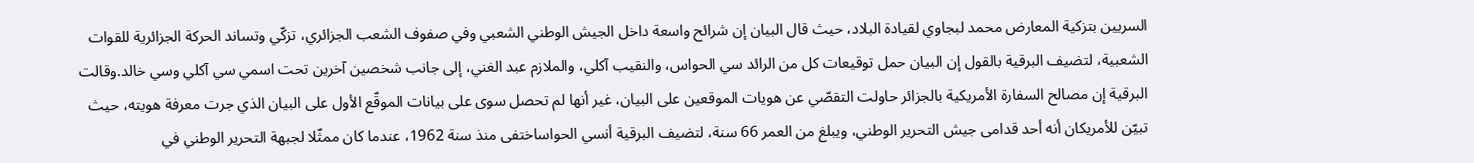السريين بتزكية المعارض محمد لبجاوي لقيادة البلاد، حيث قال البيان إن شرائح واسعة داخل الجيش الوطني الشعبي وفي صفوف الشعب الجزائري، تزكّي وتساند الحركة الجزائرية للقوات الشعبية، لتضيف البرقية بالقول إن البيان حمل توقيعات كل من الرائد سي الحواس، والنقيب آكلي، والملازم عبد الغني، إلى جانب شخصين آخرين تحت اسمي سي آكلي وسي خالد.وقالت البرقية إن مصالح السفارة الأمريكية بالجزائر حاولت التقصّي عن هويات الموقعين على البيان، غير أنها لم تحصل سوى على بيانات الموقّع الأول على البيان الذي جرت معرفة هويته، حيث تبيّن للأمريكان أنه أحد قدامى جيش التحرير الوطني، ويبلغ من العمر 66 سنة، لتضيف البرقية أنسي الحواساختفى منذ سنة 1962، عندما كان ممثّلا لجبهة التحرير الوطني في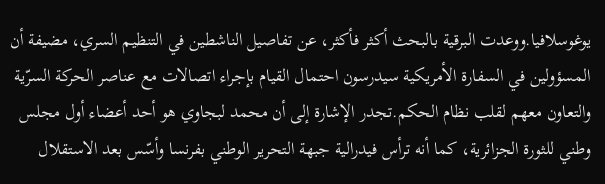يوغوسلافيا.ووعدت البرقية بالبحث أكثر فأكثر، عن تفاصيل الناشطين في التنظيم السري، مضيفة أن المسؤولين في السفارة الأمريكية سيدرسون احتمال القيام بإجراء اتصالات مع عناصر الحركة السرّية والتعاون معهم لقلب نظام الحكم.تجدر الإشارة إلى أن محمد لبجاوي هو أحد أعضاء أول مجلس وطني للثورة الجزائرية، كما أنه ترأس فيدرالية جبهة التحرير الوطني بفرنسا وأسّس بعد الاستقلال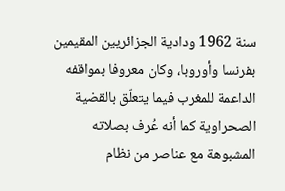سنة 1962 ودادية الجزائريين المقيمين بفرنسا وأوروبا، وكان معروفا بمواقفه الداعمة للمغرب فيما يتعلّق بالقضية الصحراوية كما أنه عُرف بصلاته المشبوهة مع عناصر من نظام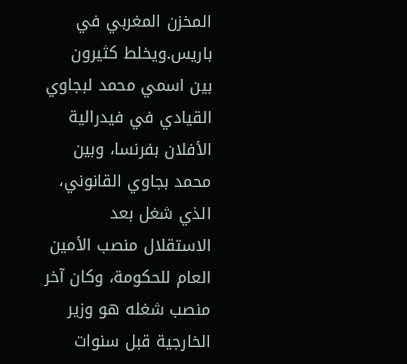المخزن المغربي في باريس.ويخلط كثيرون بين اسمي محمد لبجاوي القيادي في فيدرالية الأفلان بفرنسا، وبين محمد بجاوي القانوني، الذي شغل بعد الاستقلال منصب الأمين العام للحكومة، وكان آخر منصب شغله هو وزير الخارجية قبل سنوات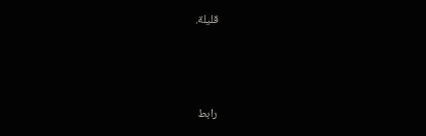قليلة.



رابط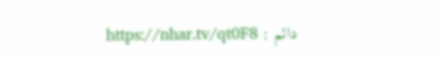دائم : https://nhar.tv/qt0F8